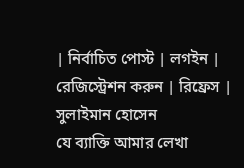| নির্বাচিত পোস্ট | লগইন | রেজিস্ট্রেশন করুন | রিফ্রেস |
সুলাইমান হোসেন
যে ব্যাক্তি আমার লেখা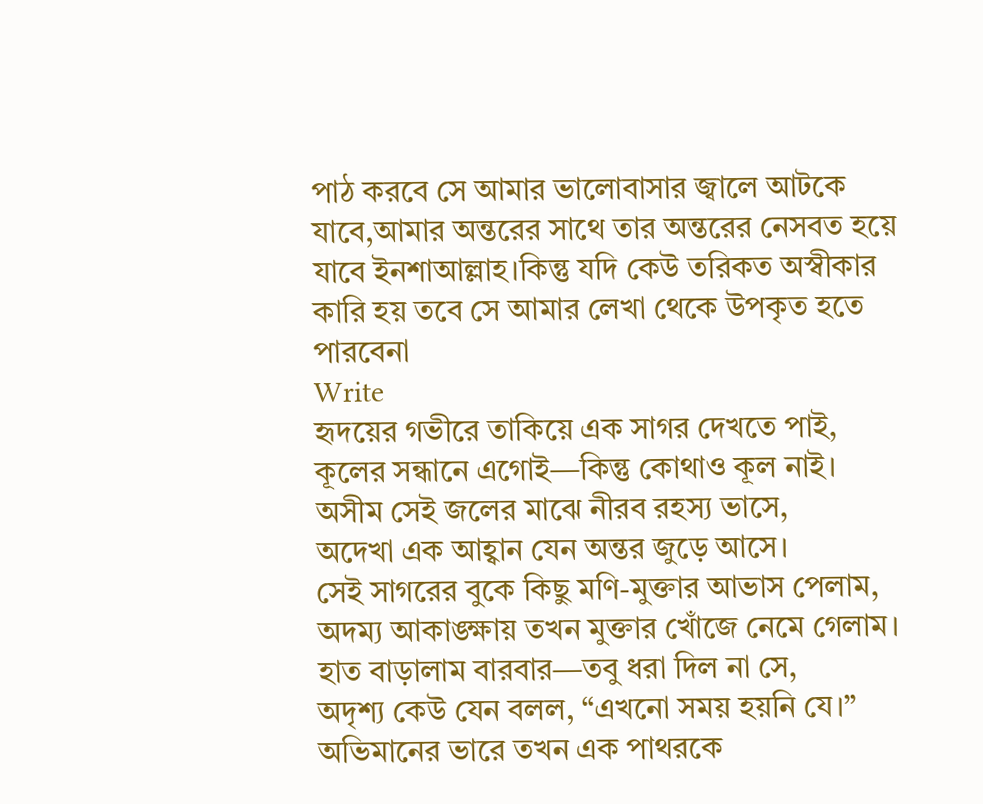পাঠ করবে সে আমার ভালোবাসার জ্বালে আটকে যাবে,আমার অন্তরের সাথে তার অন্তরের নেসবত হয়ে যাবে ইনশাআল্লাহ।কিন্তু যদি কেউ তরিকত অস্বীকার কারি হয় তবে সে আমার লেখা থেকে উপকৃত হতে পারবেনা
Write
হৃদয়ের গভীরে তাকিয়ে এক সাগর দেখতে পাই,
কূলের সন্ধানে এগোই—কিন্তু কোথাও কূল নাই।
অসীম সেই জলের মাঝে নীরব রহস্য ভাসে,
অদেখা এক আহ্বান যেন অন্তর জুড়ে আসে।
সেই সাগরের বুকে কিছু মণি-মুক্তার আভাস পেলাম,
অদম্য আকাঙ্ক্ষায় তখন মুক্তার খোঁজে নেমে গেলাম।
হাত বাড়ালাম বারবার—তবু ধরা দিল না সে,
অদৃশ্য কেউ যেন বলল, “এখনো সময় হয়নি যে।”
অভিমানের ভারে তখন এক পাথরকে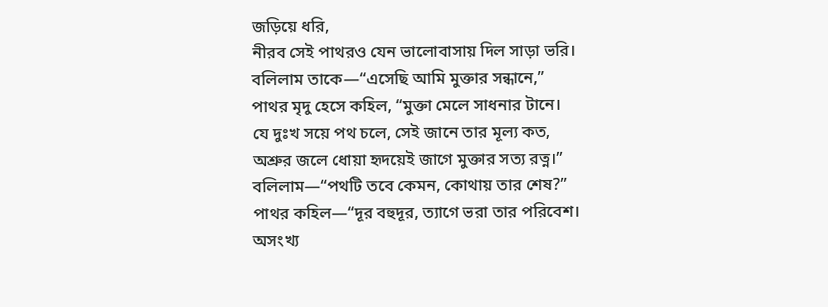জড়িয়ে ধরি,
নীরব সেই পাথরও যেন ভালোবাসায় দিল সাড়া ভরি।
বলিলাম তাকে—“এসেছি আমি মুক্তার সন্ধানে,”
পাথর মৃদু হেসে কহিল, “মুক্তা মেলে সাধনার টানে।
যে দুঃখ সয়ে পথ চলে, সেই জানে তার মূল্য কত,
অশ্রুর জলে ধোয়া হৃদয়েই জাগে মুক্তার সত্য রত্ন।”
বলিলাম—“পথটি তবে কেমন, কোথায় তার শেষ?”
পাথর কহিল—“দূর বহুদূর, ত্যাগে ভরা তার পরিবেশ।
অসংখ্য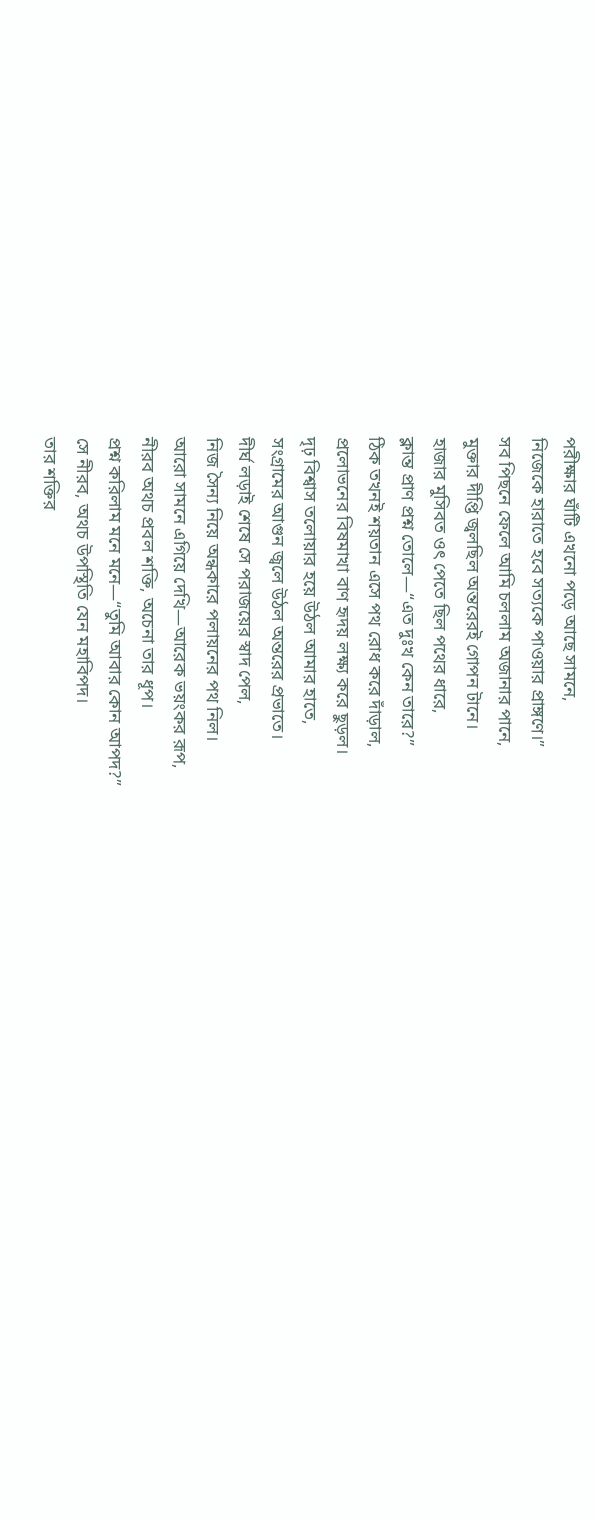পরীক্ষার ঘাঁটি এখনো পড়ে আছে সামনে,
নিজেকে হারাতে হবে সত্যকে পাওয়ার প্রাঙ্গণে।”
সব পিছনে ফেলে আমি চললাম অজানার পানে,
মুক্তার দীপ্তি জ্বলছিল অন্তরেরই গোপন টানে।
হাজার মুসিবত ওৎ পেতে ছিল পথের ধারে,
ক্লান্ত প্রাণ প্রশ্ন তোলে—“এত দুঃখ কেন তারে?”
ঠিক তখনই শয়তান এসে পথ রোধ করে দাঁড়াল,
প্রলোভনের বিষমাখা বাণ হৃদয় লক্ষ্য করে ছুড়ল।
দৃঢ় বিশ্বাস তলোয়ার হয়ে উঠল আমার হাতে,
সংগ্রামের আগুন জ্বলে উঠল অন্তরের প্রভাতে।
দীর্ঘ লড়াই শেষে সে পরাজয়ের স্বাদ পেল,
নিজ সৈন্য নিয়ে অন্ধকারে পলায়নের পথ নিল।
আরো সামনে এগিয়ে দেখি—আরেক ভয়ংকর রূপ,
নীরব অথচ প্রবল শক্তি, অচেনা তার ধূপ।
প্রশ্ন করিলাম মনে মনে—“তুমি আবার কোন আপদ?”
সে নীরব, অথচ উপস্থিতি যেন মহাবিপদ।
তার শক্তির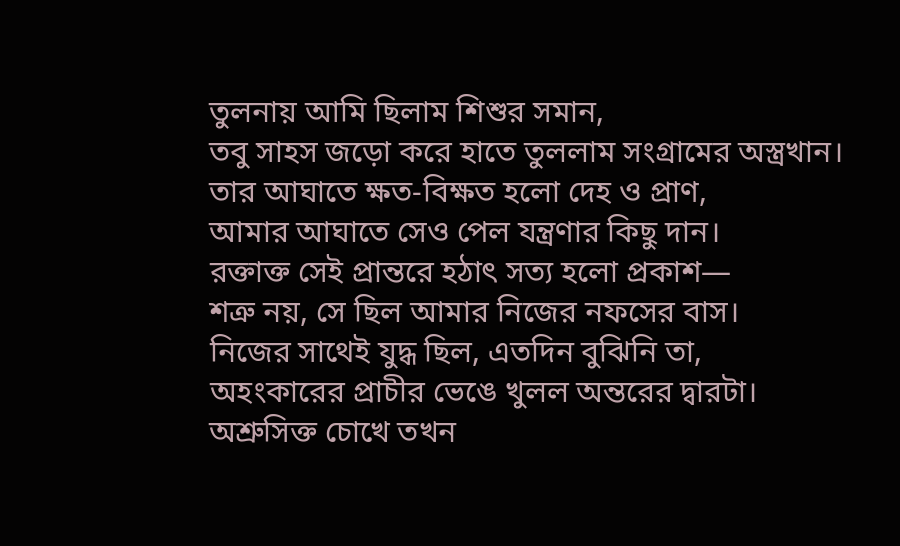তুলনায় আমি ছিলাম শিশুর সমান,
তবু সাহস জড়ো করে হাতে তুললাম সংগ্রামের অস্ত্রখান।
তার আঘাতে ক্ষত-বিক্ষত হলো দেহ ও প্রাণ,
আমার আঘাতে সেও পেল যন্ত্রণার কিছু দান।
রক্তাক্ত সেই প্রান্তরে হঠাৎ সত্য হলো প্রকাশ—
শত্রু নয়, সে ছিল আমার নিজের নফসের বাস।
নিজের সাথেই যুদ্ধ ছিল, এতদিন বুঝিনি তা,
অহংকারের প্রাচীর ভেঙে খুলল অন্তরের দ্বারটা।
অশ্রুসিক্ত চোখে তখন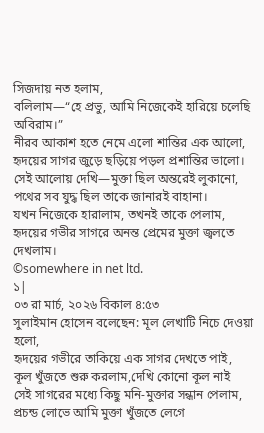সিজদায় নত হলাম,
বলিলাম—“হে প্রভু, আমি নিজেকেই হারিয়ে চলেছি অবিরাম।”
নীরব আকাশ হতে নেমে এলো শান্তির এক আলো,
হৃদয়ের সাগর জুড়ে ছড়িয়ে পড়ল প্রশান্তির ভালো।
সেই আলোয় দেখি—মুক্তা ছিল অন্তরেই লুকানো,
পথের সব যুদ্ধ ছিল তাকে জানারই বাহানা।
যখন নিজেকে হারালাম, তখনই তাকে পেলাম,
হৃদয়ের গভীর সাগরে অনন্ত প্রেমের মুক্তা জ্বলতে দেখলাম।
©somewhere in net ltd.
১|
০৩ রা মার্চ, ২০২৬ বিকাল ৪:৫৩
সুলাইমান হোসেন বলেছেন: মূল লেখাটি নিচে দেওয়া হলো,
হৃদয়ের গভীরে তাকিয়ে এক সাগর দেখতে পাই,
কূল খুঁজতে শুরু করলাম,দেখি কোনো কূল নাই
সেই সাগরের মধ্যে কিছু মনি-মুক্তার সন্ধান পেলাম,
প্রচন্ড লোভে আমি মুক্তা খুঁজতে লেগে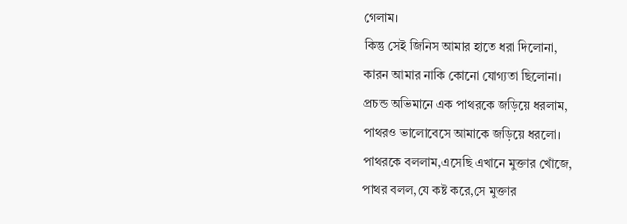গেলাম।
কিন্তু সেই জিনিস আমার হাতে ধরা দিলোনা,
কারন আমার নাকি কোনো যোগ্যতা ছিলোনা।
প্রচন্ড অভিমানে এক পাথরকে জড়িয়ে ধরলাম,
পাথরও ভালোবেসে আমাকে জড়িয়ে ধরলো।
পাথরকে বললাম,এসেছি এখানে মুক্তার খোঁজে,
পাথর বলল,যে কষ্ট করে,সে মুক্তার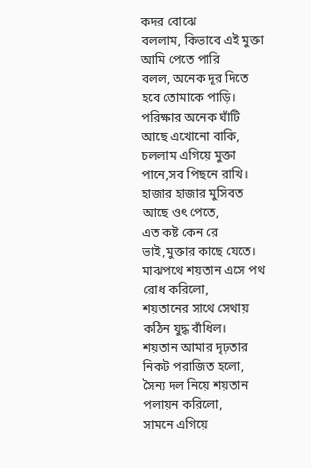কদর বোঝে
বললাম, কিভাবে এই মুক্তা আমি পেতে পারি
বলল, অনেক দূর দিতে হবে তোমাকে পাড়ি।
পরিক্ষার অনেক ঘাঁটি আছে এখোনো বাকি,
চললাম এগিয়ে মুক্তা পানে,সব পিছনে রাখি।
হাজার হাজার মুসিবত আছে ওৎ পেতে,
এত কষ্ট কেন রে ভাই,মুক্তার কাছে যেতে।
মাঝপথে শয়তান এসে পথ রোধ করিলো,
শয়তানের সাথে সেথায় কঠিন যুদ্ধ বাঁধিল।
শয়তান আমার দৃঢ়তার নিকট পরাজিত হলো,
সৈন্য দল নিয়ে শয়তান পলায়ন করিলো,
সামনে এগিয়ে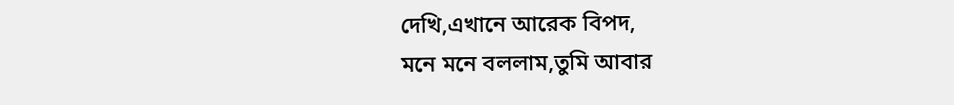দেখি,এখানে আরেক বিপদ,
মনে মনে বললাম,তুমি আবার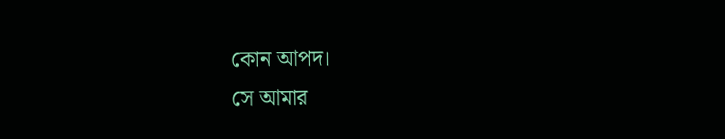কোন আপদ।
সে আমার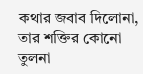কথার জবাব দিলোনা,
তার শক্তির কোনো তুলনা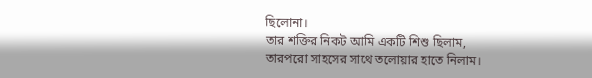ছিলোনা।
তার শক্তির নিকট আমি একটি শিশু ছিলাম,
তারপরো সাহসের সাথে তলোয়ার হাতে নিলাম।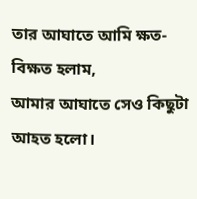তার আঘাতে আমি ক্ষত-বিক্ষত হলাম,
আমার আঘাতে সেও কিছুটা আহত হলো।